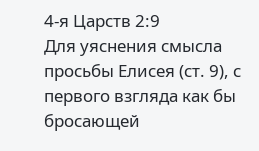4-я Царств 2:9
Для уяснения смысла просьбы Елисея (ст. 9), с первого взгляда как бы бросающей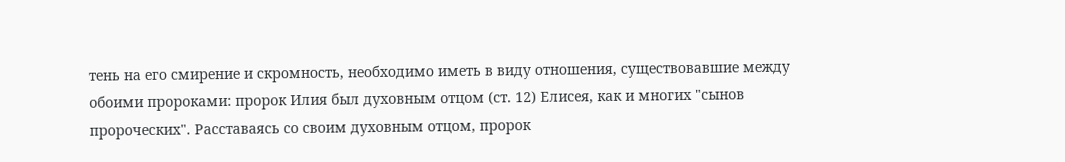тень на его смирение и скромность, необходимо иметь в виду отношения, существовавшие между обоими пророками: пророк Илия был духовным отцом (ст. 12) Елисея, как и многих "сынов пророческих". Расставаясь со своим духовным отцом, пророк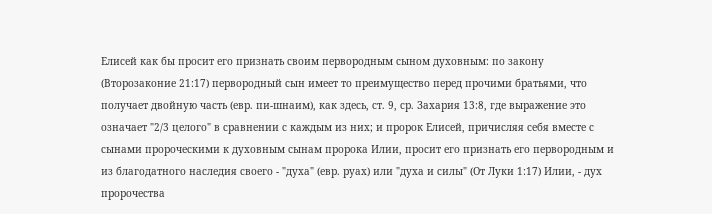Елисей как бы просит его признать своим первородным сыном духовным: по закону (Второзаконие 21:17) первородный сын имеет то преимущество перед прочими братьями, что получает двойную часть (евр. пи-шнаим), как здесь, ст. 9, ср. Захария 13:8, где выражение это означает "2/3 целого" в сравнении с каждым из них; и пророк Елисей, причисляя себя вместе с сынами пророческими к духовным сынам пророка Илии, просит его признать его первородным и из благодатного наследия своего - "духа" (евр. руах) или "духа и силы" (От Луки 1:17) Илии, - дух пророчества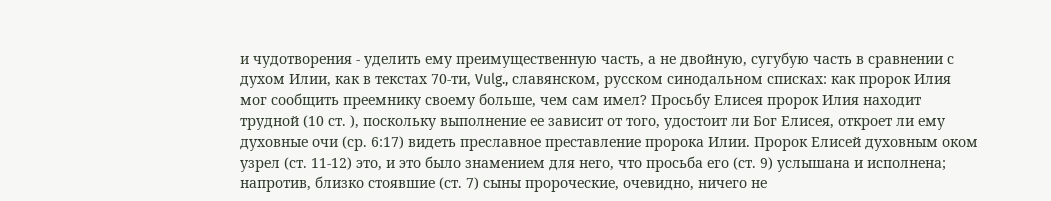и чудотворения - уделить ему преимущественную часть, а не двойную, сугубую часть в сравнении с духом Илии, как в текстах 70-ти, Vulg., славянском, русском синодальном списках: как пророк Илия мог сообщить преемнику своему больше, чем сам имел? Просьбу Елисея пророк Илия находит трудной (10 ст. ), поскольку выполнение ее зависит от того, удостоит ли Бог Елисея, откроет ли ему духовные очи (ср. 6:17) видеть преславное преставление пророка Илии. Пророк Елисей духовным оком узрел (ст. 11-12) это, и это было знамением для него, что просьба его (ст. 9) услышана и исполнена; напротив, близко стоявшие (ст. 7) сыны пророческие, очевидно, ничего не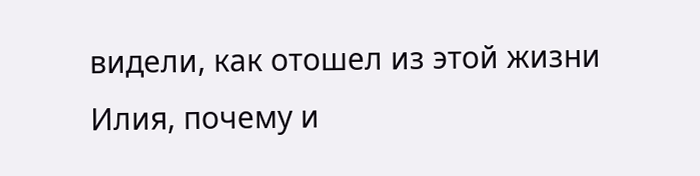видели, как отошел из этой жизни Илия, почему и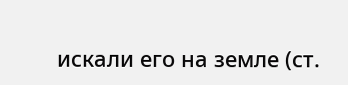искали его на земле (ст.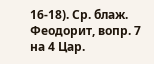16-18). Ср. блаж. Феодорит, вопр. 7 на 4 Цар.